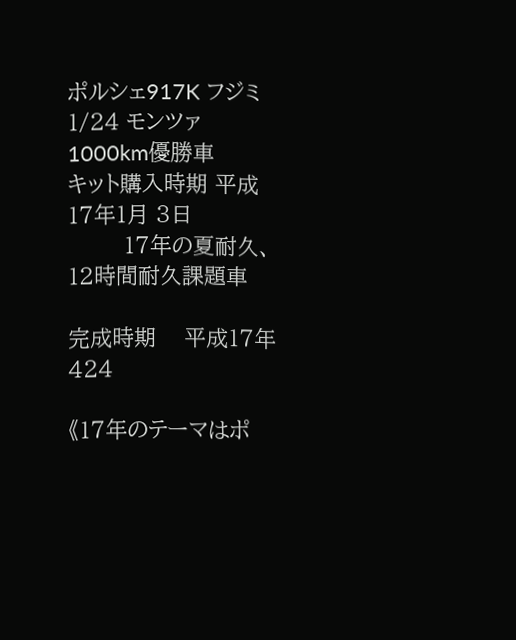ポルシェ917K フジミ
1/24 モンツァ1000km優勝車
キット購入時期 平成17年1月 3日
        17年の夏耐久、12時間耐久課題車

完成時期    平成17年424

《17年のテーマはポ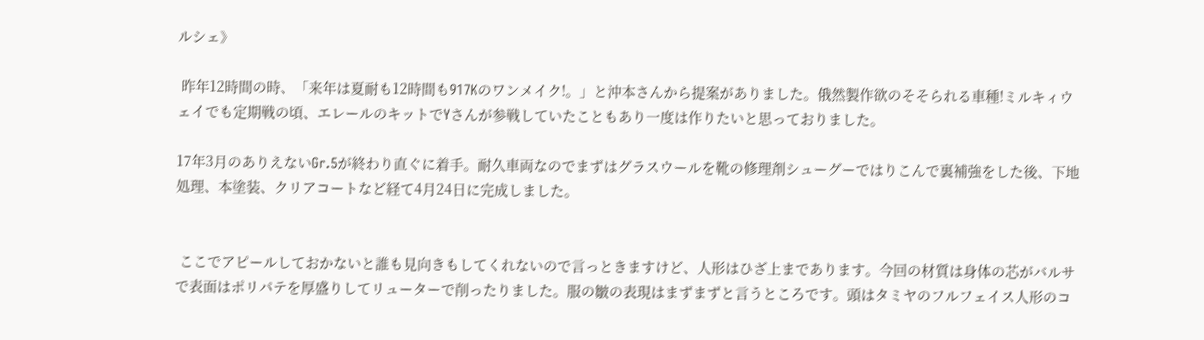ルシェ》

 昨年12時間の時、「来年は夏耐も12時間も917Kのワンメイク!。」と沖本さんから提案がありました。俄然製作欲のそそられる車種!ミルキィウェイでも定期戦の頃、エレールのキットでYさんが参戦していたこともあり一度は作りたいと思っておりました。

17年3月のありえないGr.5が終わり直ぐに着手。耐久車両なのでまずはグラスウールを靴の修理剤シューグーではりこんで裏補強をした後、下地処理、本塗装、クリアコートなど経て4月24日に完成しました。


 ここでアピールしておかないと誰も見向きもしてくれないので言っときますけど、人形はひざ上まであります。今回の材質は身体の芯がバルサで表面はポリパテを厚盛りしてリューターで削ったりました。服の皺の表現はまずまずと言うところです。頭はタミヤのフルフェイス人形のコ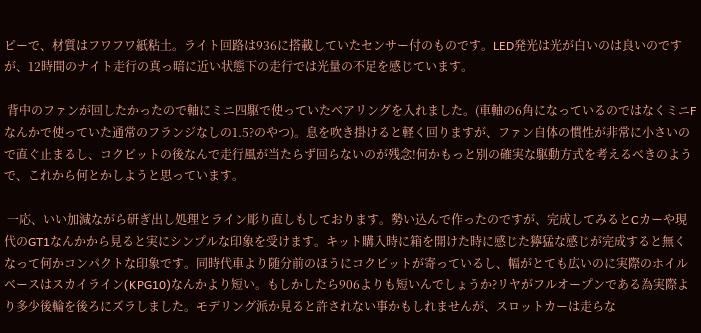ピーで、材質はフワフワ紙粘土。ライト回路は936に搭載していたセンサー付のものです。LED発光は光が白いのは良いのですが、12時間のナイト走行の真っ暗に近い状態下の走行では光量の不足を感じています。

 背中のファンが回したかったので軸にミニ四駆で使っていたベアリングを入れました。(車軸の6角になっているのではなくミニFなんかで使っていた通常のフランジなしの1.5?のやつ)。息を吹き掛けると軽く回りますが、ファン自体の慣性が非常に小さいので直ぐ止まるし、コクピットの後なんで走行風が当たらず回らないのが残念!何かもっと別の確実な駆動方式を考えるべきのようで、これから何とかしようと思っています。

 一応、いい加減ながら研ぎ出し処理とライン彫り直しもしております。勢い込んで作ったのですが、完成してみるとCカーや現代のGT1なんかから見ると実にシンプルな印象を受けます。キット購入時に箱を開けた時に感じた獰猛な感じが完成すると無くなって何かコンパクトな印象です。同時代車より随分前のほうにコクピットが寄っているし、幅がとても広いのに実際のホイルベースはスカイライン(KPG10)なんかより短い。もしかしたら906よりも短いんでしょうか?リヤがフルオープンである為実際より多少後輪を後ろにズラしました。モデリング派か見ると許されない事かもしれませんが、スロットカーは走らな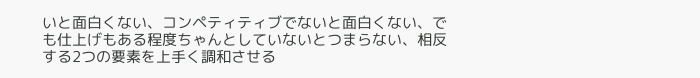いと面白くない、コンペティティブでないと面白くない、でも仕上げもある程度ちゃんとしていないとつまらない、相反する2つの要素を上手く調和させる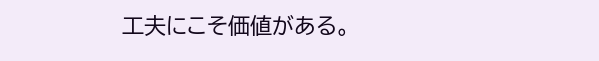工夫にこそ価値がある。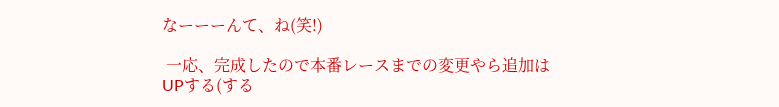なーーーんて、ね(笑!)

 一応、完成したので本番レースまでの変更やら追加はUPする(する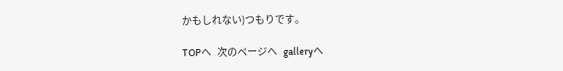かもしれない)つもりです。

TOPへ   次のページへ   galleryへ